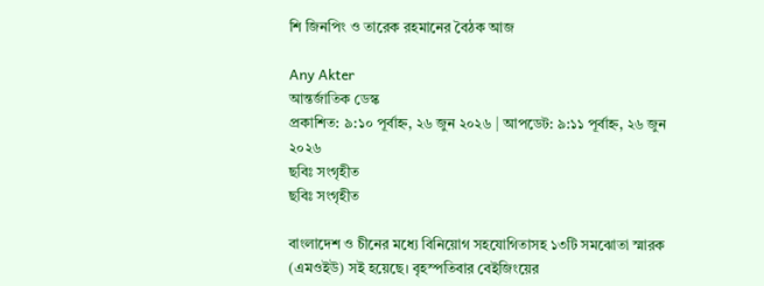শি জিনপিং ও তারেক রহমানের বৈঠক আজ

Any Akter
আন্তর্জাতিক ডেস্ক
প্রকাশিত: ৯:১০ পূর্বাহ্ন, ২৬ জুন ২০২৬ | আপডেট: ৯:১১ পূর্বাহ্ন, ২৬ জুন ২০২৬
ছবিঃ সংগৃহীত
ছবিঃ সংগৃহীত

বাংলাদেশ ও চীনের মধ্যে বিনিয়োগ সহযোগিতাসহ ১৩টি সমঝোতা স্মারক (এমওইউ) সই হয়েছে। বৃহস্পতিবার বেইজিংয়ের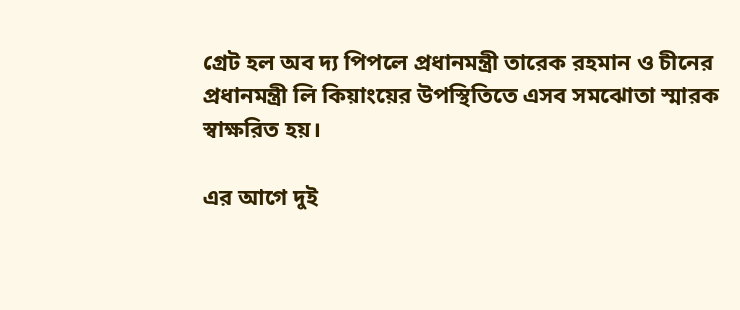গ্রেট হল অব দ্য পিপলে প্রধানমন্ত্রী তারেক রহমান ও চীনের প্রধানমন্ত্রী লি কিয়াংয়ের উপস্থিতিতে এসব সমঝোতা স্মারক স্বাক্ষরিত হয়।

এর আগে দুই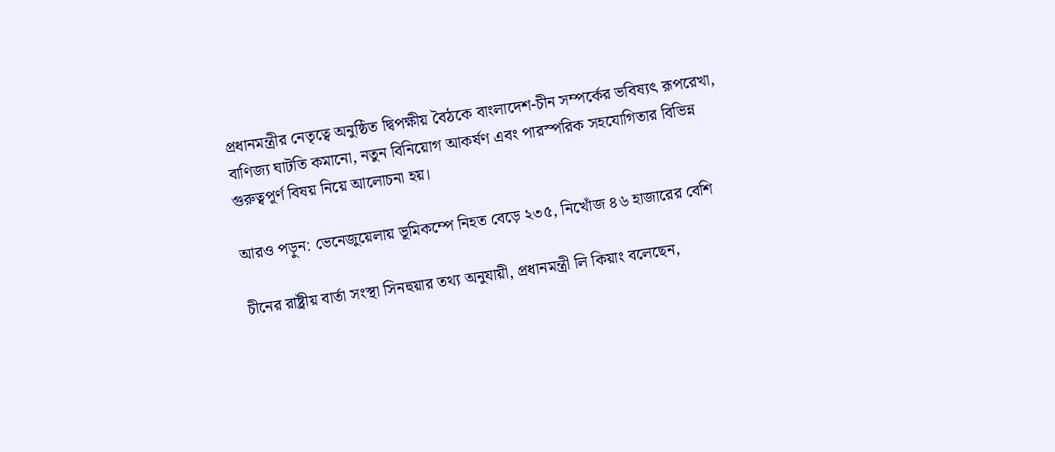প্রধানমন্ত্রীর নেতৃত্বে অনুষ্ঠিত দ্বিপক্ষীয় বৈঠকে বাংলাদেশ-চীন সম্পর্কের ভবিষ্যৎ রূপরেখা, বাণিজ্য ঘাটতি কমানো, নতুন বিনিয়োগ আকর্ষণ এবং পারস্পরিক সহযোগিতার বিভিন্ন গুরুত্বপূর্ণ বিষয় নিয়ে আলোচনা হয়।

আরও পড়ুন: ভেনেজুয়েলায় ভূমিকম্পে নিহত বেড়ে ২৩৫, নিখোঁজ ৪৬ হাজারের বেশি

চীনের রাষ্ট্রীয় বার্তা সংস্থা সিনহুয়ার তথ্য অনুযায়ী, প্রধানমন্ত্রী লি কিয়াং বলেছেন,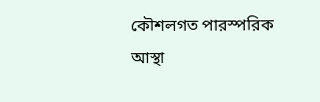কৌশলগত পারস্পরিক আস্থা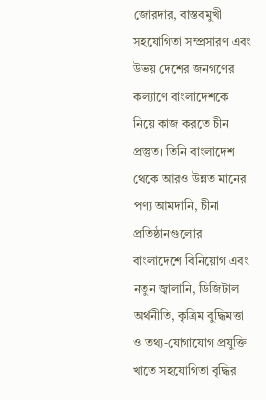জোরদার, বাস্তবমুখী সহযোগিতা সম্প্রসারণ এবং উভয় দেশের জনগণের কল্যাণে বাংলাদেশকে নিয়ে কাজ করতে চীন প্রস্তুত। তিনি বাংলাদেশ থেকে আরও উন্নত মানের পণ্য আমদানি, চীনা প্রতিষ্ঠানগুলোর বাংলাদেশে বিনিয়োগ এবং নতুন জ্বালানি, ডিজিটাল অর্থনীতি, কৃত্রিম বুদ্ধিমত্তা ও তথ্য-যোগাযোগ প্রযুক্তি খাতে সহযোগিতা বৃদ্ধির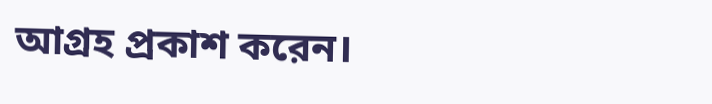আগ্রহ প্রকাশ করেন।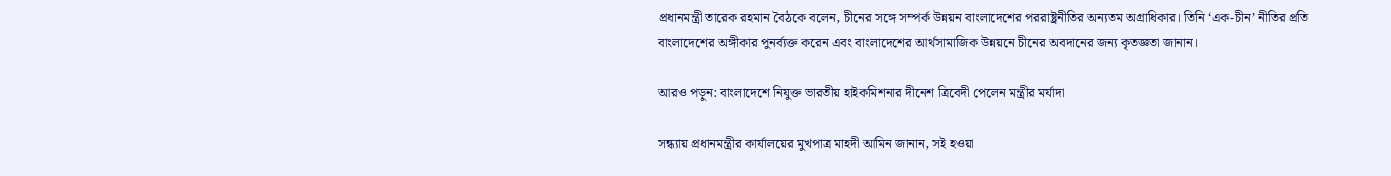প্রধানমন্ত্রী তারেক রহমান বৈঠকে বলেন, চীনের সঙ্গে সম্পর্ক উন্নয়ন বাংলাদেশের পররাষ্ট্রনীতির অন্যতম অগ্রাধিকার। তিনি ‘এক-চীন’ নীতির প্রতি বাংলাদেশের অঙ্গীকার পুনর্ব্যক্ত করেন এবং বাংলাদেশের আর্থসামাজিক উন্নয়নে চীনের অবদানের জন্য কৃতজ্ঞতা জানান।

আরও পড়ুন: বাংলাদেশে নিযুক্ত ভারতীয় হাইকমিশনার দীনেশ ত্রিবেদী পেলেন মন্ত্রীর মর্যাদা

সন্ধ্যায় প্রধানমন্ত্রীর কার্যালয়ের মুখপাত্র মাহদী আমিন জানান, সই হওয়া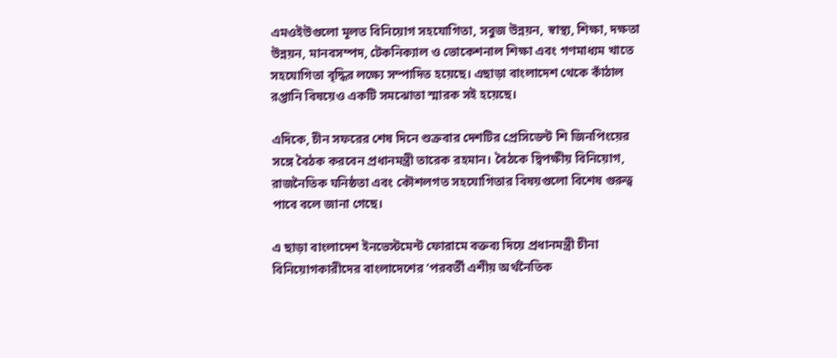এমওইউগুলো মূলত বিনিয়োগ সহযোগিতা, সবুজ উন্নয়ন, স্বাস্থ্য, শিক্ষা, দক্ষতা উন্নয়ন, মানবসম্পদ, টেকনিক্যাল ও ভোকেশনাল শিক্ষা এবং গণমাধ্যম খাতে সহযোগিতা বৃদ্ধির লক্ষ্যে সম্পাদিত হয়েছে। এছাড়া বাংলাদেশ থেকে কাঁঠাল রপ্তানি বিষয়েও একটি সমঝোতা স্মারক সই হয়েছে।

এদিকে, চীন সফরের শেষ দিনে শুক্রবার দেশটির প্রেসিডেন্ট শি জিনপিংয়ের সঙ্গে বৈঠক করবেন প্রধানমন্ত্রী তারেক রহমান। বৈঠকে দ্বিপক্ষীয় বিনিয়োগ, রাজনৈতিক ঘনিষ্ঠতা এবং কৌশলগত সহযোগিতার বিষয়গুলো বিশেষ গুরুত্ব পাবে বলে জানা গেছে।

এ ছাড়া বাংলাদেশ ইনভেস্টমেন্ট ফোরামে বক্তব্য দিয়ে প্রধানমন্ত্রী চীনা বিনিয়োগকারীদের বাংলাদেশের ‘পরবর্তী এশীয় অর্থনৈতিক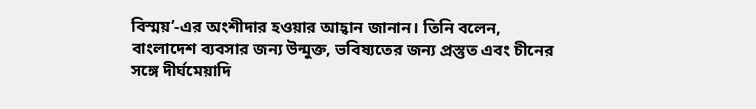বিস্ময়’-এর অংশীদার হওয়ার আহ্বান জানান। তিনি বলেন, বাংলাদেশ ব্যবসার জন্য উন্মুক্ত, ভবিষ্যতের জন্য প্রস্তুত এবং চীনের সঙ্গে দীর্ঘমেয়াদি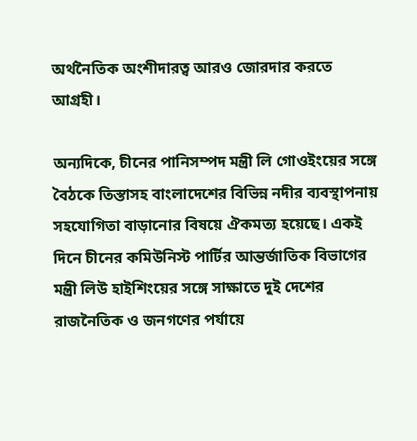অর্থনৈতিক অংশীদারত্ব আরও জোরদার করতে আগ্রহী।

অন্যদিকে, চীনের পানিসম্পদ মন্ত্রী লি গোওইংয়ের সঙ্গে বৈঠকে তিস্তাসহ বাংলাদেশের বিভিন্ন নদীর ব্যবস্থাপনায় সহযোগিতা বাড়ানোর বিষয়ে ঐকমত্য হয়েছে। একই দিনে চীনের কমিউনিস্ট পার্টির আন্তর্জাতিক বিভাগের মন্ত্রী লিউ হাইশিংয়ের সঙ্গে সাক্ষাতে দুই দেশের রাজনৈতিক ও জনগণের পর্যায়ে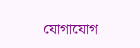যোগাযোগ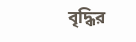বৃদ্ধির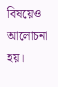বিষয়েও আলোচনা হয়।